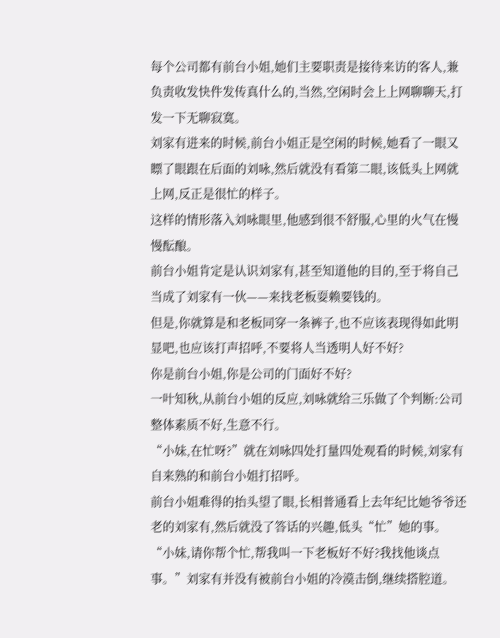每个公司都有前台小姐,她们主要职责是接待来访的客人,兼负责收发快件发传真什么的,当然,空闲时会上上网聊聊天,打发一下无聊寂寞。
刘家有进来的时候,前台小姐正是空闲的时候,她看了一眼又瞟了眼跟在后面的刘咏,然后就没有看第二眼,该低头上网就上网,反正是很忙的样子。
这样的情形落入刘咏眼里,他感到很不舒服,心里的火气在慢慢酝酿。
前台小姐肯定是认识刘家有,甚至知道他的目的,至于将自己当成了刘家有一伙——来找老板耍赖要钱的。
但是,你就算是和老板同穿一条裤子,也不应该表现得如此明显吧,也应该打声招呼,不要将人当透明人好不好?
你是前台小姐,你是公司的门面好不好?
一叶知秋,从前台小姐的反应,刘咏就给三乐做了个判断:公司整体素质不好,生意不行。
“小妹,在忙呀?”就在刘咏四处打量四处观看的时候,刘家有自来熟的和前台小姐打招呼。
前台小姐难得的抬头望了眼,长相普通看上去年纪比她爷爷还老的刘家有,然后就没了答话的兴趣,低头“忙”她的事。
“小妹,请你帮个忙,帮我叫一下老板好不好?我找他谈点事。”刘家有并没有被前台小姐的冷漠击倒,继续搭腔道。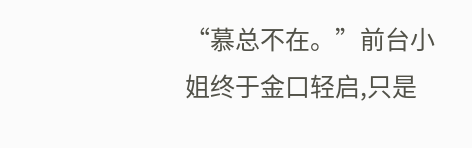“慕总不在。”前台小姐终于金口轻启,只是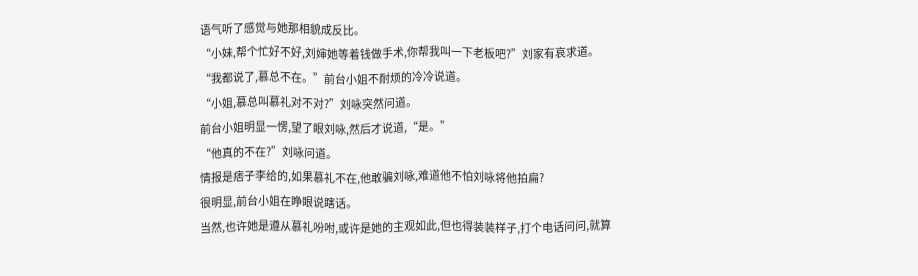语气听了感觉与她那相貌成反比。
“小妹,帮个忙好不好,刘婶她等着钱做手术,你帮我叫一下老板吧?”刘家有哀求道。
“我都说了,慕总不在。”前台小姐不耐烦的冷冷说道。
“小姐,慕总叫慕礼对不对?”刘咏突然问道。
前台小姐明显一愣,望了眼刘咏,然后才说道,“是。”
“他真的不在?”刘咏问道。
情报是痞子李给的,如果慕礼不在,他敢骗刘咏,难道他不怕刘咏将他拍扁?
很明显,前台小姐在睁眼说瞎话。
当然,也许她是遵从慕礼吩咐,或许是她的主观如此,但也得装装样子,打个电话问问,就算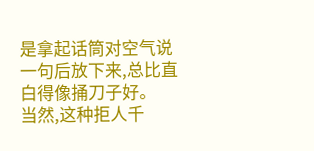是拿起话筒对空气说一句后放下来,总比直白得像捅刀子好。
当然,这种拒人千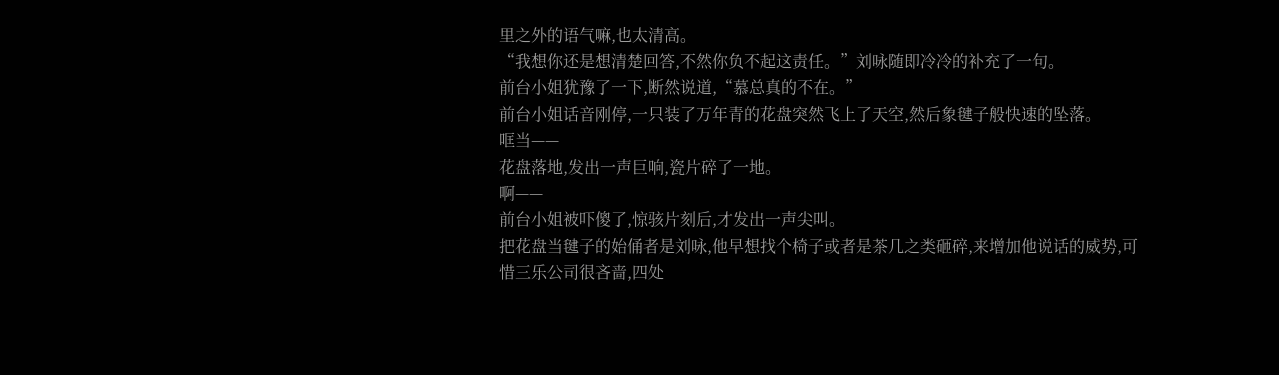里之外的语气嘛,也太清高。
“我想你还是想清楚回答,不然你负不起这责任。”刘咏随即冷冷的补充了一句。
前台小姐犹豫了一下,断然说道,“慕总真的不在。”
前台小姐话音刚停,一只装了万年青的花盘突然飞上了天空,然后象毽子般快速的坠落。
哐当——
花盘落地,发出一声巨响,瓷片碎了一地。
啊——
前台小姐被吓傻了,惊骇片刻后,才发出一声尖叫。
把花盘当毽子的始俑者是刘咏,他早想找个椅子或者是茶几之类砸碎,来增加他说话的威势,可惜三乐公司很吝啬,四处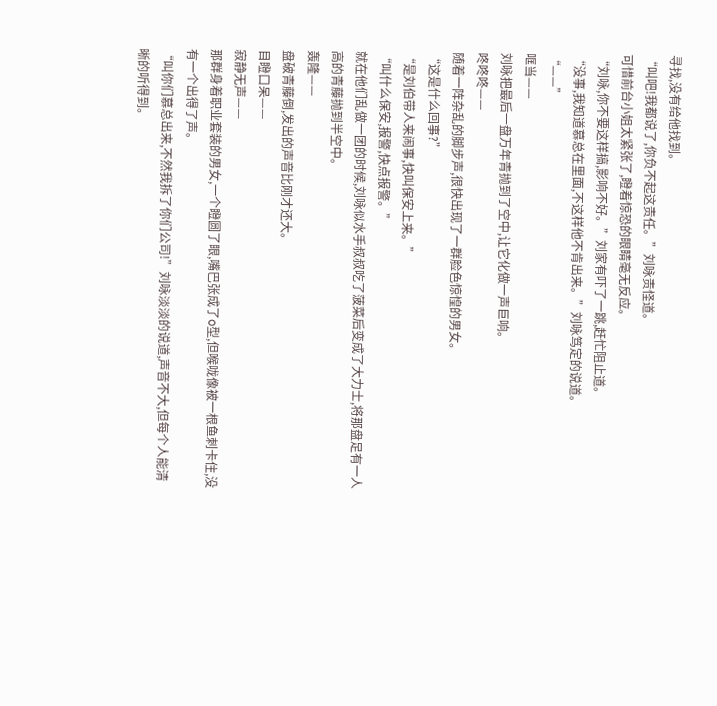寻找,没有给他找到。
“叫吧!我都说了,你负不起这责任。”刘咏责怪道。
可惜前台小姐太紧张了,瞪着惊恐的眼睛毫无反应。
“刘咏,你不要这样搞,影响不好。”刘家有吓了一跳,赶忙阻止道。
“没事,我知道慕总在里面,不这样他不肯出来。”刘咏笃定的说道。
“——”
哐当——
刘咏把最后一盘万年青抛到了空中,让它化做一声巨响。
咚咚咚——
随着一阵杂乱的脚步声,很快出现了一群脸色惊惶的男女。
“这是什么回事?”
“是刘伯带人来闹事,快叫保安上来。”
“叫什么保安,报警,快点报警。”
就在他们乱做一团的时候,刘咏似水手叔叔吃了菠菜后变成了大力士,将那盘足有一人高的青藤抛到半空中。
轰隆——
盘破青藤倒,发出的声音比刚才还大。
目瞪口呆——
寂静无声——
那群身着职业套装的男女,一个瞪圆了眼,嘴巴张成了o型,但喉咙像被一根鱼刺卡住,没有一个出得了声。
“叫你们慕总出来,不然我拆了你们公司!”刘咏淡淡的说道,声音不大,但每个人能清晰的听得到。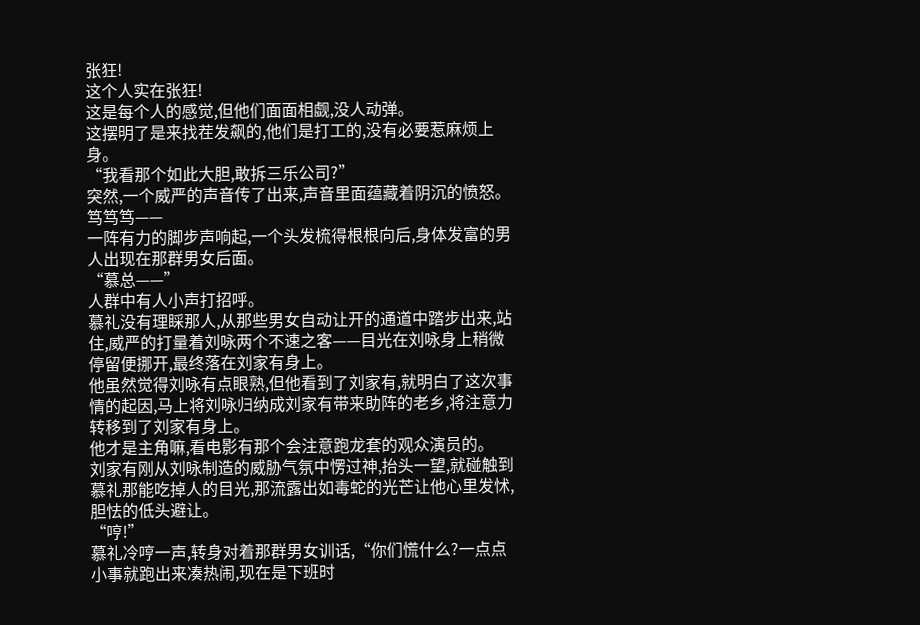张狂!
这个人实在张狂!
这是每个人的感觉,但他们面面相觑,没人动弹。
这摆明了是来找茬发飙的,他们是打工的,没有必要惹麻烦上身。
“我看那个如此大胆,敢拆三乐公司?”
突然,一个威严的声音传了出来,声音里面蕴藏着阴沉的愤怒。
笃笃笃——
一阵有力的脚步声响起,一个头发梳得根根向后,身体发富的男人出现在那群男女后面。
“慕总——”
人群中有人小声打招呼。
慕礼没有理睬那人,从那些男女自动让开的通道中踏步出来,站住,威严的打量着刘咏两个不速之客——目光在刘咏身上稍微停留便挪开,最终落在刘家有身上。
他虽然觉得刘咏有点眼熟,但他看到了刘家有,就明白了这次事情的起因,马上将刘咏归纳成刘家有带来助阵的老乡,将注意力转移到了刘家有身上。
他才是主角嘛,看电影有那个会注意跑龙套的观众演员的。
刘家有刚从刘咏制造的威胁气氛中愣过神,抬头一望,就碰触到慕礼那能吃掉人的目光,那流露出如毒蛇的光芒让他心里发怵,胆怯的低头避让。
“哼!”
慕礼冷哼一声,转身对着那群男女训话,“你们慌什么?一点点小事就跑出来凑热闹,现在是下班时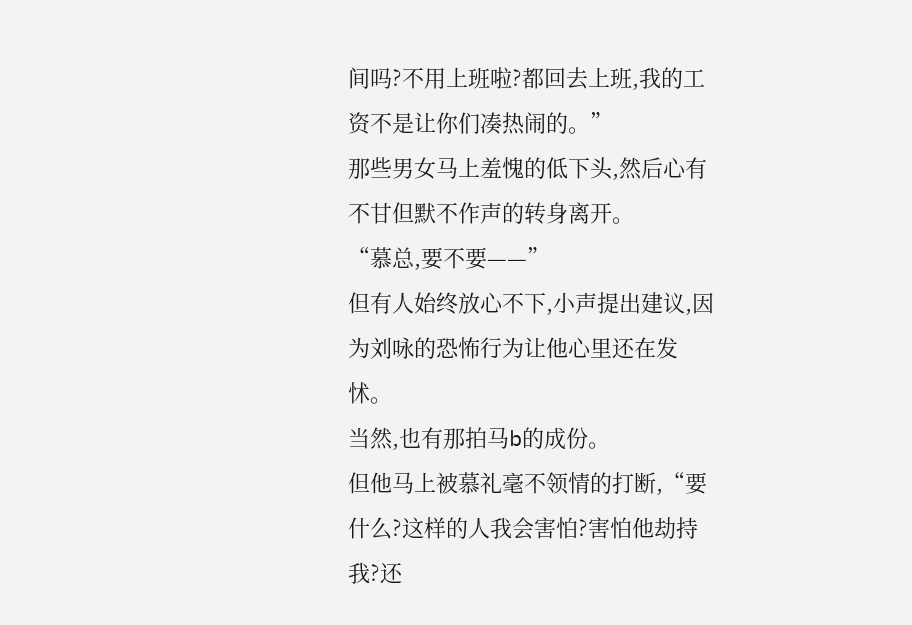间吗?不用上班啦?都回去上班,我的工资不是让你们凑热闹的。”
那些男女马上羞愧的低下头,然后心有不甘但默不作声的转身离开。
“慕总,要不要——”
但有人始终放心不下,小声提出建议,因为刘咏的恐怖行为让他心里还在发怵。
当然,也有那拍马b的成份。
但他马上被慕礼毫不领情的打断,“要什么?这样的人我会害怕?害怕他劫持我?还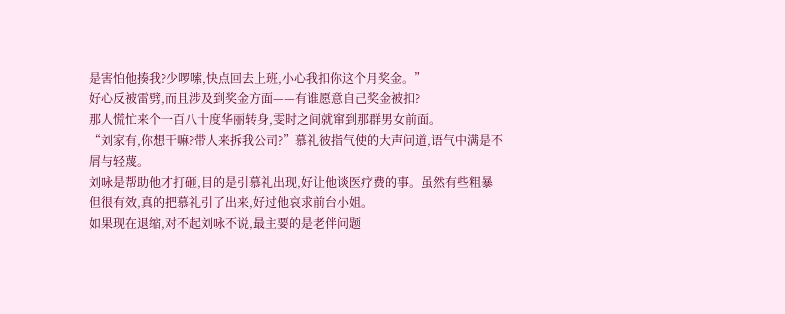是害怕他揍我?少啰嗦,快点回去上班,小心我扣你这个月奖金。”
好心反被雷劈,而且涉及到奖金方面——有谁愿意自己奖金被扣?
那人慌忙来个一百八十度华丽转身,雯时之间就窜到那群男女前面。
“刘家有,你想干嘛?带人来拆我公司?”慕礼彼指气使的大声问道,语气中满是不屑与轻蔑。
刘咏是帮助他才打砸,目的是引慕礼出现,好让他谈医疗费的事。虽然有些粗暴但很有效,真的把慕礼引了出来,好过他哀求前台小姐。
如果现在退缩,对不起刘咏不说,最主要的是老伴问题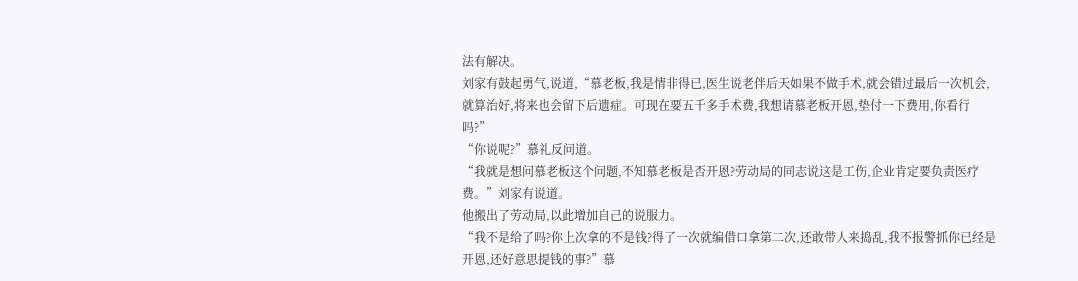法有解决。
刘家有鼓起勇气,说道,“慕老板,我是情非得已,医生说老伴后天如果不做手术,就会错过最后一次机会,就算治好,将来也会留下后遗症。可现在要五千多手术费,我想请慕老板开恩,垫付一下费用,你看行吗?”
“你说呢?”慕礼反问道。
“我就是想问慕老板这个问题,不知慕老板是否开恩?劳动局的同志说这是工伤,企业肯定要负责医疗费。”刘家有说道。
他搬出了劳动局,以此增加自己的说服力。
“我不是给了吗?你上次拿的不是钱?得了一次就编借口拿第二次,还敢带人来捣乱,我不报警抓你已经是开恩,还好意思提钱的事?”慕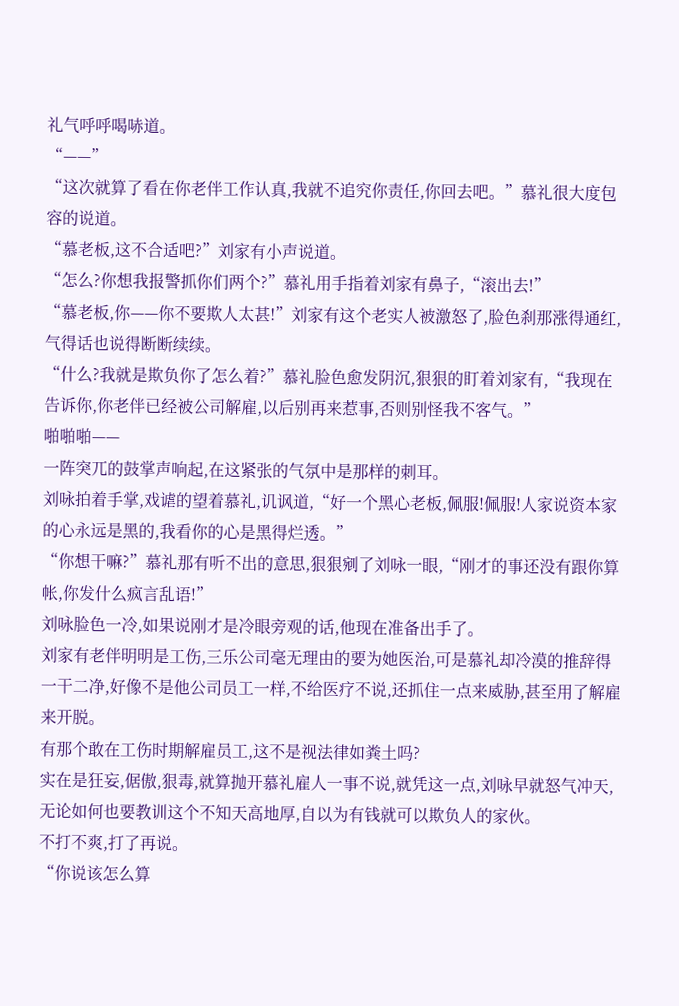礼气呼呼喝哧道。
“——”
“这次就算了看在你老伴工作认真,我就不追究你责任,你回去吧。”慕礼很大度包容的说道。
“慕老板,这不合适吧?”刘家有小声说道。
“怎么?你想我报警抓你们两个?”慕礼用手指着刘家有鼻子,“滚出去!”
“慕老板,你——你不要欺人太甚!”刘家有这个老实人被激怒了,脸色刹那涨得通红,气得话也说得断断续续。
“什么?我就是欺负你了怎么着?”慕礼脸色愈发阴沉,狠狠的盯着刘家有,“我现在告诉你,你老伴已经被公司解雇,以后别再来惹事,否则别怪我不客气。”
啪啪啪——
一阵突兀的鼓掌声响起,在这紧张的气氛中是那样的刺耳。
刘咏拍着手掌,戏谑的望着慕礼,讥讽道,“好一个黑心老板,佩服!佩服!人家说资本家的心永远是黑的,我看你的心是黑得烂透。”
“你想干嘛?”慕礼那有听不出的意思,狠狠剜了刘咏一眼,“刚才的事还没有跟你算帐,你发什么疯言乱语!”
刘咏脸色一冷,如果说刚才是冷眼旁观的话,他现在准备出手了。
刘家有老伴明明是工伤,三乐公司毫无理由的要为她医治,可是慕礼却冷漠的推辞得一干二净,好像不是他公司员工一样,不给医疗不说,还抓住一点来威胁,甚至用了解雇来开脱。
有那个敢在工伤时期解雇员工,这不是视法律如粪土吗?
实在是狂妄,倨傲,狠毒,就算抛开慕礼雇人一事不说,就凭这一点,刘咏早就怒气冲天,无论如何也要教训这个不知天高地厚,自以为有钱就可以欺负人的家伙。
不打不爽,打了再说。
“你说该怎么算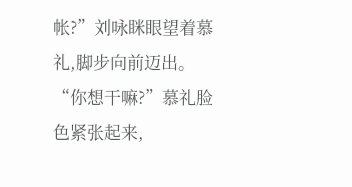帐?”刘咏眯眼望着慕礼,脚步向前迈出。
“你想干嘛?”慕礼脸色紧张起来,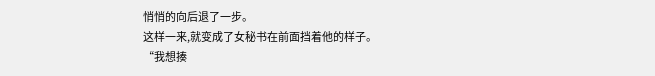悄悄的向后退了一步。
这样一来,就变成了女秘书在前面挡着他的样子。
“我想揍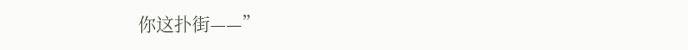你这扑街——”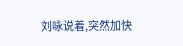刘咏说着,突然加快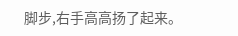脚步,右手高高扬了起来。